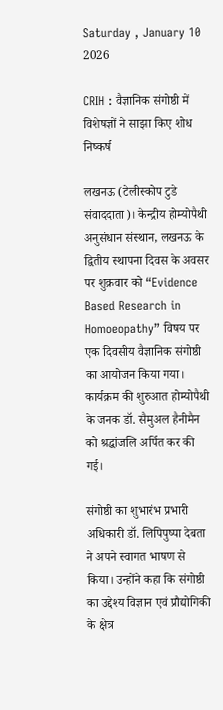Saturday , January 10 2026

CRIH : वैज्ञानिक संगोष्ठी में विशेषज्ञों ने साझा किए शोध निष्कर्ष

लखनऊ (टेलीस्कोप टुडे संवाददाता)। केन्द्रीय होम्योपैथी अनुसंधान संस्थान, लखनऊ के द्वितीय स्थापना दिवस के अवसर पर शुक्रवार को “Evidence Based Research in Homoeopathy” विषय पर एक दिवसीय वैज्ञानिक संगोष्ठी का आयोजन किया गया। कार्यक्रम की शुरुआत होम्योपैथी के जनक डॉ. सैमुअल हैनीमैन को श्रद्धांजलि अर्पित कर की गई।

संगोष्ठी का शुभारंभ प्रभारी अधिकारी डॉ. लिपिपुष्पा देबता ने अपने स्वागत भाषण से किया। उन्होंने कहा कि संगोष्ठी का उद्देश्य विज्ञान एवं प्रौद्योगिकी के क्षेत्र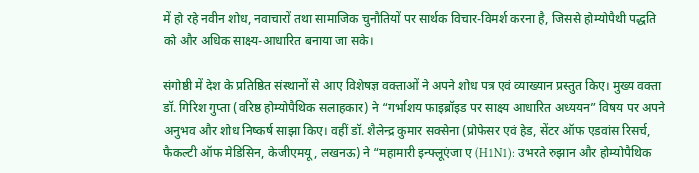में हो रहे नवीन शोध, नवाचारों तथा सामाजिक चुनौतियों पर सार्थक विचार-विमर्श करना है, जिससे होम्योपैथी पद्धति को और अधिक साक्ष्य-आधारित बनाया जा सके।

संगोष्ठी में देश के प्रतिष्ठित संस्थानों से आए विशेषज्ञ वक्ताओं ने अपने शोध पत्र एवं व्याख्यान प्रस्तुत किए। मुख्य वक्ता डॉ. गिरिश गुप्ता (वरिष्ठ होम्योपैथिक सलाहकार) ने “गर्भाशय फाइब्रॉइड पर साक्ष्य आधारित अध्ययन” विषय पर अपने अनुभव और शोध निष्कर्ष साझा किए। वहीं डॉ. शैलेन्द्र कुमार सक्सेना (प्रोफेसर एवं हेड, सेंटर ऑफ एडवांस रिसर्च, फैकल्टी ऑफ मेडिसिन, केजीएमयू, लखनऊ) ने “महामारी इन्फ्लूएंजा ए (H1N1): उभरते रुझान और होम्योपैथिक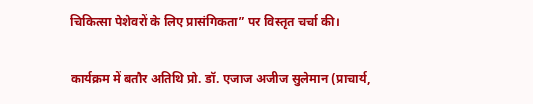चिकित्सा पेशेवरों के लिए प्रासंगिकता” पर विस्तृत चर्चा की।

कार्यक्रम में बतौर अतिथि प्रो. डॉ. एजाज अजीज सुलेमान (प्राचार्य,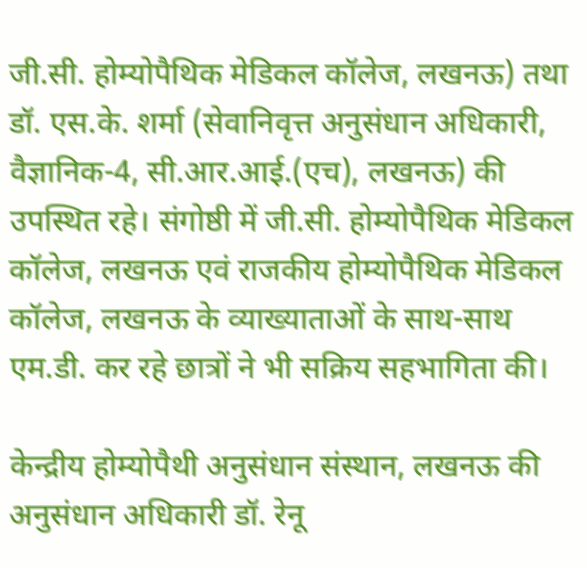जी.सी. होम्योपैथिक मेडिकल कॉलेज, लखनऊ) तथा डॉ. एस.के. शर्मा (सेवानिवृत्त अनुसंधान अधिकारी, वैज्ञानिक-4, सी.आर.आई.(एच), लखनऊ) की उपस्थित रहे। संगोष्ठी में जी.सी. होम्योपैथिक मेडिकल कॉलेज, लखनऊ एवं राजकीय होम्योपैथिक मेडिकल कॉलेज, लखनऊ के व्याख्याताओं के साथ-साथ एम.डी. कर रहे छात्रों ने भी सक्रिय सहभागिता की।

केन्द्रीय होम्योपैथी अनुसंधान संस्थान, लखनऊ की अनुसंधान अधिकारी डॉ. रेनू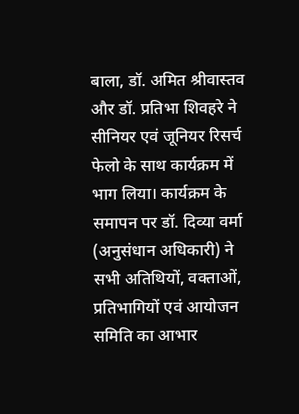बाला, डॉ. अमित श्रीवास्तव और डॉ. प्रतिभा शिवहरे ने सीनियर एवं जूनियर रिसर्च फेलो के साथ कार्यक्रम में भाग लिया। कार्यक्रम के समापन पर डॉ. दिव्या वर्मा (अनुसंधान अधिकारी) ने सभी अतिथियों, वक्ताओं, प्रतिभागियों एवं आयोजन समिति का आभार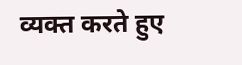व्यक्त करते हुए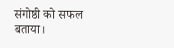संगोष्ठी को सफल बताया।